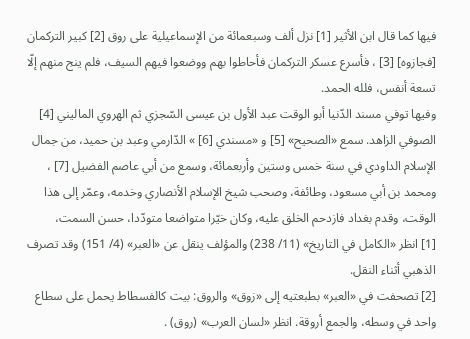فيها كما قال ابن الأثير [1] نزل ألف وسبعمائة من الإسماعيلية على روق [2] كبير التركمان [فجازوه] [3] ، فأسرع عسكر التركمان فأحاطوا بهم ووضعوا فيهم السيف، فلم ينج منهم إلّا تسعة أنفس، فلله الحمد.
وفيها توفي مسند الدّنيا أبو الوقت عبد الأول بن عيسى السّجزي ثم الهروي الماليني [4] الصوفي الزاهد. سمع «الصحيح» [5] و «مسندي [6] » الدّارمي وعبد بن حميد، من جمال الإسلام الداودي في سنة خمس وستين وأربعمائة، وسمع من أبي عاصم الفضيل [7] ، ومحمد بن أبي مسعود، وطائفة، وصحب شيخ الإسلام الأنصاري وخدمه، وعمّر إلى هذا الوقت، وقدم بغداد فازدحم الخلق عليه، وكان خيّرا متواضعا متودّدا، حسن السمت،
[1] انظر «الكامل في التاريخ» (11/ 238) والمؤلف ينقل عن «العبر» (4/ 151) وقد تصرف الذهبي أثناء النقل.
[2] تصحفت في «العبر» بطبعتيه إلى «زوق» والروق: بيت كالفسطاط يحمل على سطاع واحد في وسطه، والجمع أروقة. انظر «لسان العرب» (روق) .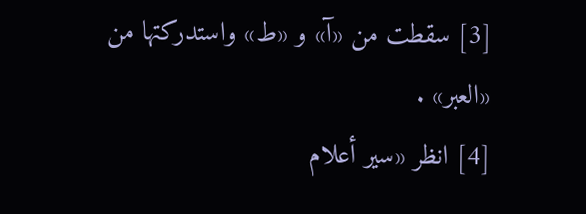[3] سقطت من «آ» و «ط» واستدركتها من «العبر» .
[4] انظر «سير أعلام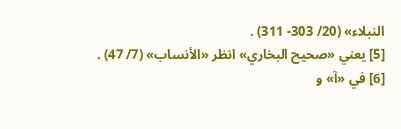النبلاء» (20/ 303- 311) .
[5] يعني «صحيح البخاري» انظر «الأنساب» (7/ 47) .
[6] في «آ» و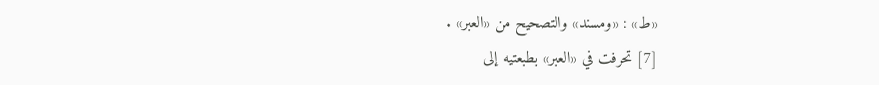«ط» : «ومسند» والتصحيح من «العبر» .
[7] تحرفت في «العبر» بطبعتيه إلى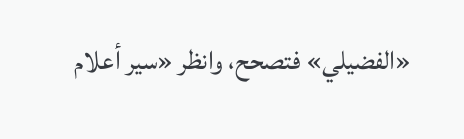«الفضيلي» فتصحح، وانظر «سير أعلام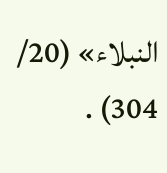النبلاء» (20/ 304) .